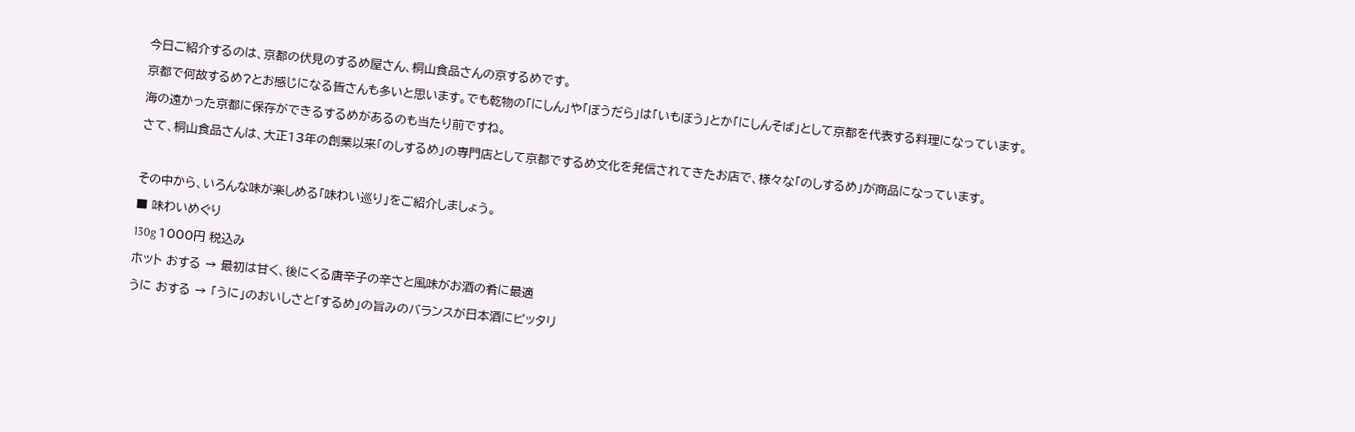今日ご紹介するのは、京都の伏見のするめ屋さん、桐山食品さんの京するめです。
京都で何故するめ?とお感じになる皆さんも多いと思います。でも乾物の「にしん」や「ぼうだら」は「いもぼう」とか「にしんそば」として京都を代表する料理になっています。
海の遠かった京都に保存ができるするめがあるのも当たり前ですね。
さて、桐山食品さんは、大正13年の創業以来「のしするめ」の専門店として京都でするめ文化を発信されてきたお店で、様々な「のしするめ」が商品になっています。

その中から、いろんな味が楽しめる「味わい巡り」をご紹介しましょう。
■ 味わいめぐり
130g 1000円 税込み
ホット おする → 最初は甘く、後にくる唐辛子の辛さと風味がお酒の肴に最適
うに おする → 「うに」のおいしさと「するめ」の旨みのバランスが日本酒にピッタリ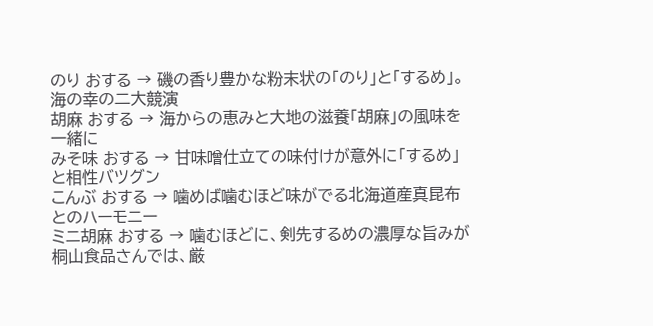のり おする → 磯の香り豊かな粉末状の「のり」と「するめ」。海の幸の二大競演
胡麻 おする → 海からの恵みと大地の滋養「胡麻」の風味を一緒に
みそ味 おする → 甘味噌仕立ての味付けが意外に「するめ」と相性バツグン
こんぶ おする → 噛めば噛むほど味がでる北海道産真昆布とのハーモニー
ミニ胡麻 おする → 噛むほどに、剣先するめの濃厚な旨みが
桐山食品さんでは、厳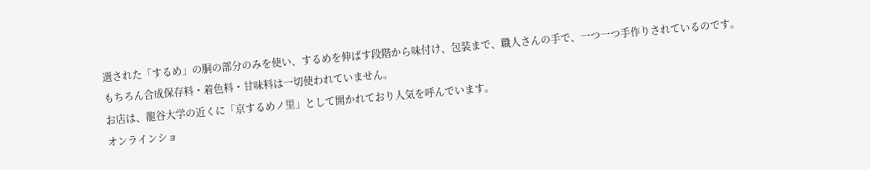選された「するめ」の胴の部分のみを使い、するめを伸ばす段階から味付け、包装まで、職人さんの手で、一つ一つ手作りされているのです。
もちろん合成保存料・着色料・甘味料は一切使われていません。
お店は、龍谷大学の近くに「京するめノ里」として開かれており人気を呼んでいます。
オンラインショ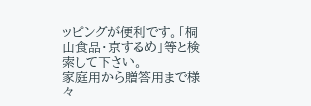ッピングが便利です。「桐山食品・京するめ」等と検索して下さい。
家庭用から贈答用まで様々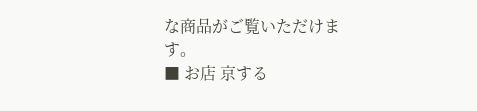な商品がご覧いただけます。
■ お店 京する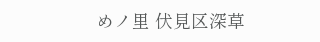めノ里 伏見区深草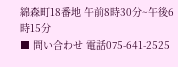綿森町18番地 午前8時30分~午後6時15分
■ 問い合わせ 電話075-641-2525